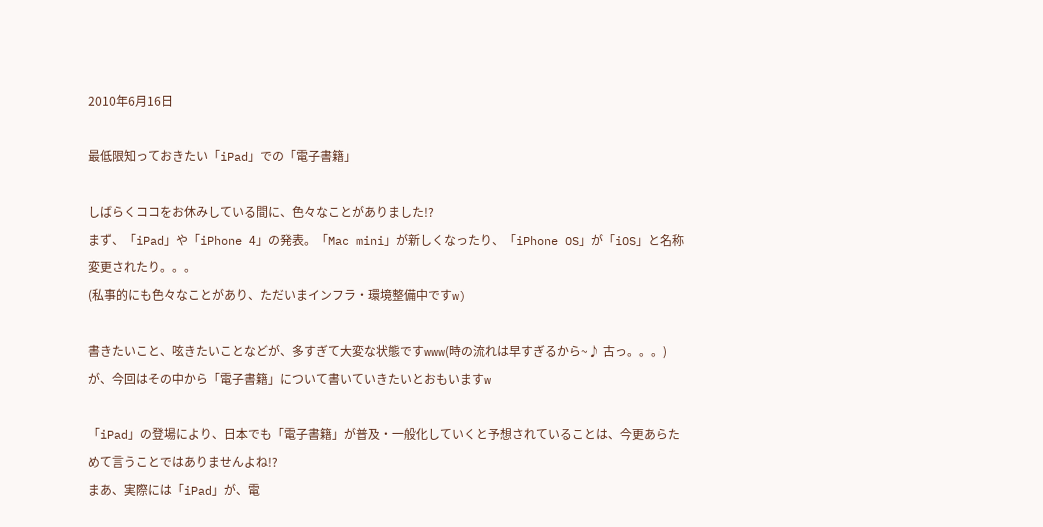2010年6月16日

最低限知っておきたい「iPad」での「電子書籍」

しばらくココをお休みしている間に、色々なことがありました!?
まず、「iPad」や「iPhone 4」の発表。「Mac mini」が新しくなったり、「iPhone OS」が「iOS」と名称変更されたり。。。
(私事的にも色々なことがあり、ただいまインフラ・環境整備中ですw)

書きたいこと、呟きたいことなどが、多すぎて大変な状態ですwww(時の流れは早すぎるから~♪ 古っ。。。)
が、今回はその中から「電子書籍」について書いていきたいとおもいますw

「iPad」の登場により、日本でも「電子書籍」が普及・一般化していくと予想されていることは、今更あらためて言うことではありませんよね!?
まあ、実際には「iPad」が、電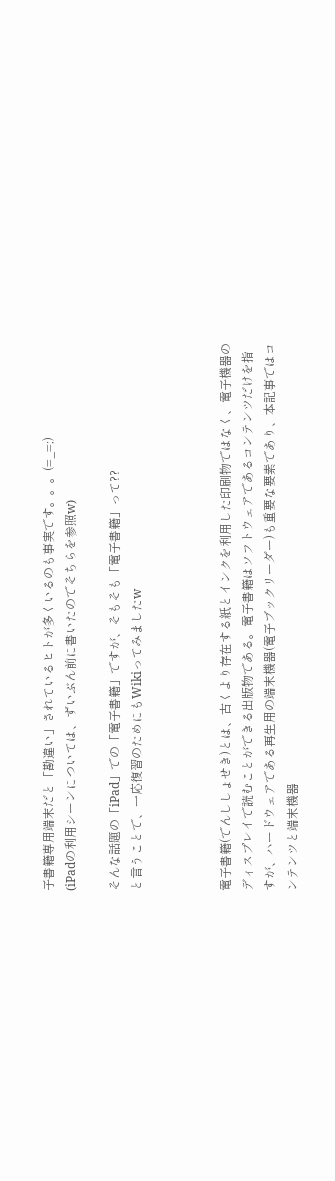子書籍専用端末だと「勘違い」されているヒトが多くいるのも事実です。。。(=_=;)
(iPadの利用シーンについては、ずいぶん前に書いたのでそちらを参照w)

そんな話題の「iPad」での「電子書籍」ですが、そもそも「電子書籍」って??
と言うことで、一応復習のためにもWikiってみましたw



電子書籍(でんししょせき)とは、古くより存在する紙とインクを利用した印刷物ではなく、電子機器のディスプレイで読むことができる出版物である。電子書籍はソフトウェアであるコンテンツだけを指すが、ハードウェアである再生用の端末機器(電子ブックリーダー)も重要な要素であり、本記事ではコンテンツと端末機器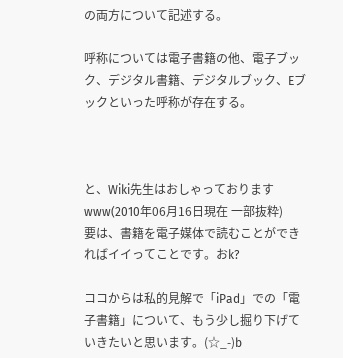の両方について記述する。

呼称については電子書籍の他、電子ブック、デジタル書籍、デジタルブック、Eブックといった呼称が存在する。



と、Wiki先生はおしゃっておりますwww(2010年06月16日現在 一部抜粋)
要は、書籍を電子媒体で読むことができればイイってことです。おk?

ココからは私的見解で「iPad」での「電子書籍」について、もう少し掘り下げていきたいと思います。(☆_-)b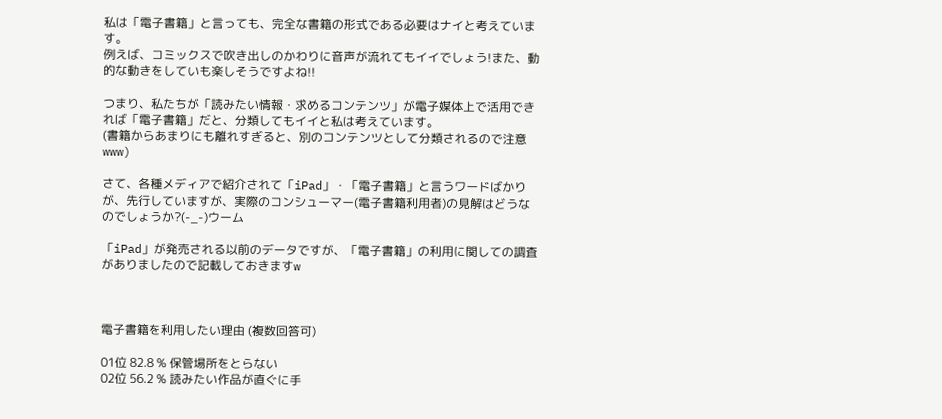私は「電子書籍」と言っても、完全な書籍の形式である必要はナイと考えています。
例えば、コミックスで吹き出しのかわりに音声が流れてもイイでしょう!また、動的な動きをしていも楽しそうですよね!!

つまり、私たちが「読みたい情報・求めるコンテンツ」が電子媒体上で活用できれば「電子書籍」だと、分類してもイイと私は考えています。
(書籍からあまりにも離れすぎると、別のコンテンツとして分類されるので注意www)

さて、各種メディアで紹介されて「iPad」・「電子書籍」と言うワードばかりが、先行していますが、実際のコンシューマー(電子書籍利用者)の見解はどうなのでしょうか?(-_-)ウーム

「iPad」が発売される以前のデータですが、「電子書籍」の利用に関しての調査がありましたので記載しておきますw



電子書籍を利用したい理由 (複数回答可)

01位 82.8 % 保管場所をとらない
02位 56.2 % 読みたい作品が直ぐに手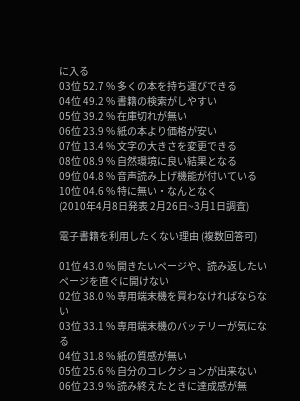に入る
03位 52.7 % 多くの本を持ち運びできる
04位 49.2 % 書籍の検索がしやすい
05位 39.2 % 在庫切れが無い
06位 23.9 % 紙の本より価格が安い
07位 13.4 % 文字の大きさを変更できる
08位 08.9 % 自然環境に良い結果となる
09位 04.8 % 音声読み上げ機能が付いている
10位 04.6 % 特に無い・なんとなく
(2010年4月8日発表 2月26日~3月1日調査)

電子書籍を利用したくない理由 (複数回答可)

01位 43.0 % 開きたいページや、読み返したいページを直ぐに開けない
02位 38.0 % 専用端末機を買わなければならない
03位 33.1 % 専用端末機のバッテリーが気になる
04位 31.8 % 紙の質感が無い
05位 25.6 % 自分のコレクションが出来ない
06位 23.9 % 読み終えたときに達成感が無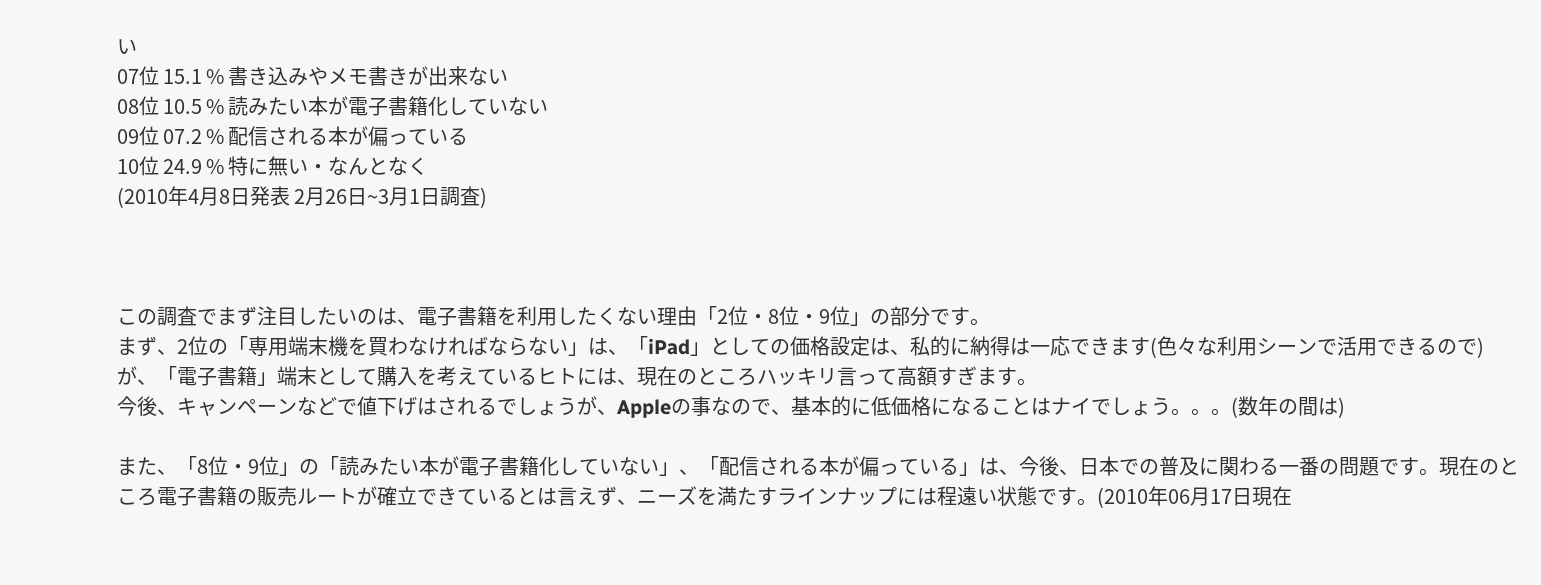い
07位 15.1 % 書き込みやメモ書きが出来ない
08位 10.5 % 読みたい本が電子書籍化していない
09位 07.2 % 配信される本が偏っている
10位 24.9 % 特に無い・なんとなく
(2010年4月8日発表 2月26日~3月1日調査)



この調査でまず注目したいのは、電子書籍を利用したくない理由「2位・8位・9位」の部分です。
まず、2位の「専用端末機を買わなければならない」は、「iPad」としての価格設定は、私的に納得は一応できます(色々な利用シーンで活用できるので)が、「電子書籍」端末として購入を考えているヒトには、現在のところハッキリ言って高額すぎます。
今後、キャンペーンなどで値下げはされるでしょうが、Appleの事なので、基本的に低価格になることはナイでしょう。。。(数年の間は)

また、「8位・9位」の「読みたい本が電子書籍化していない」、「配信される本が偏っている」は、今後、日本での普及に関わる一番の問題です。現在のところ電子書籍の販売ルートが確立できているとは言えず、ニーズを満たすラインナップには程遠い状態です。(2010年06月17日現在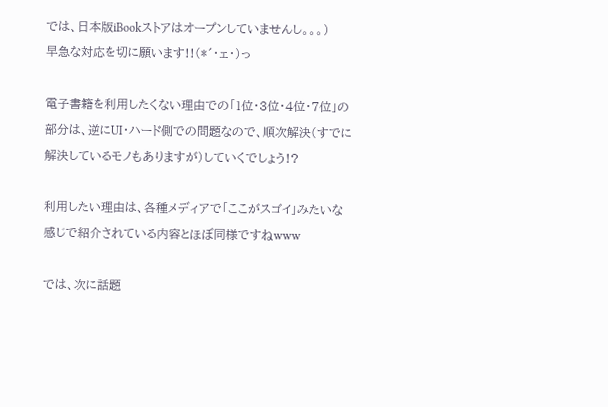では、日本版iBookストアはオープンしていませんし。。。)
早急な対応を切に願います!!(*´・ェ・)っ

電子書籍を利用したくない理由での「1位・3位・4位・7位」の部分は、逆にUI・ハード側での問題なので、順次解決(すでに解決しているモノもありますが)していくでしょう!?

利用したい理由は、各種メディアで「ここがスゴイ」みたいな感じで紹介されている内容とほぼ同様ですねwww

では、次に話題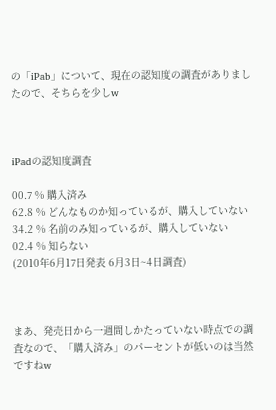の「iPab」について、現在の認知度の調査がありましたので、そちらを少しw



iPadの認知度調査

00.7 % 購入済み
62.8 % どんなものか知っているが、購入していない
34.2 % 名前のみ知っているが、購入していない
02.4 % 知らない
(2010年6月17日発表 6月3日~4日調査)



まあ、発売日から一週間しかたっていない時点での調査なので、「購入済み」のパーセントが低いのは当然ですねw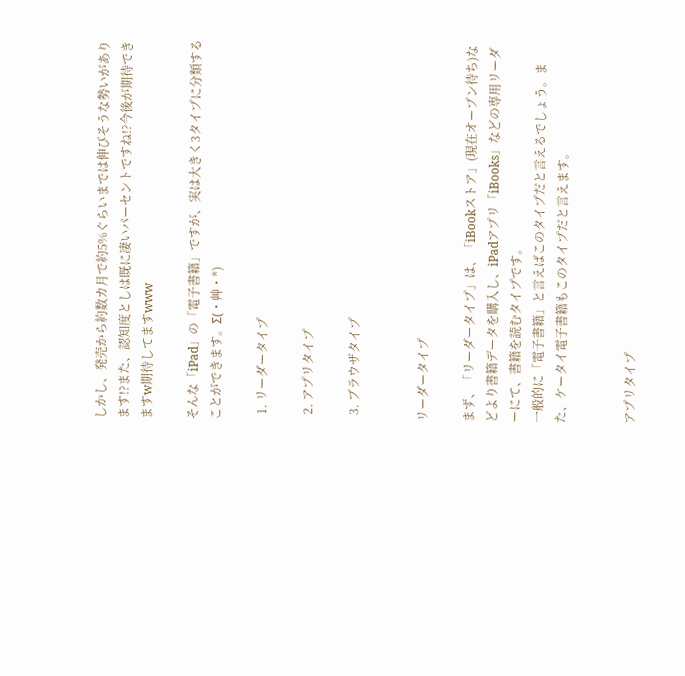しかし、発売から約数カ月で約5%ぐらいまでは伸びそうな勢いがあります!?また、認知度としは既に凄いパーセントですね!?今後が期待できますw期待してますwww

そんな「iPad」の「電子書籍」ですが、実は大きく3タイプに分類することができます。Σ(・艸・*)

  1. リーダータイプ

  2. アプリタイプ

  3. ブラウザタイプ


リーダータイプ

まず、「リーダータイプ」は、「iBookストア」(現在オープン待ち)などより書籍データを購入し、iPadアプリ「iBooks」などの専用リーダーにて、書籍を読むタイプです。
一般的に「電子書籍」と言えばこのタイプだと言えるでしょう。また、ケータイ電子書籍もこのタイプだと言えます。


アプリタイプ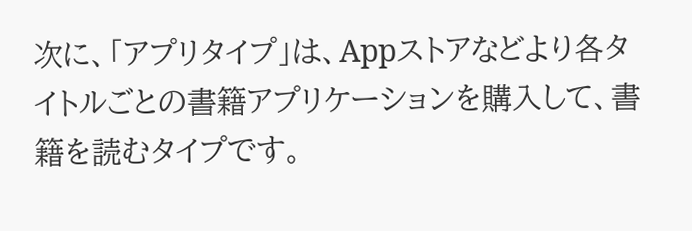次に、「アプリタイプ」は、Appストアなどより各タイトルごとの書籍アプリケーションを購入して、書籍を読むタイプです。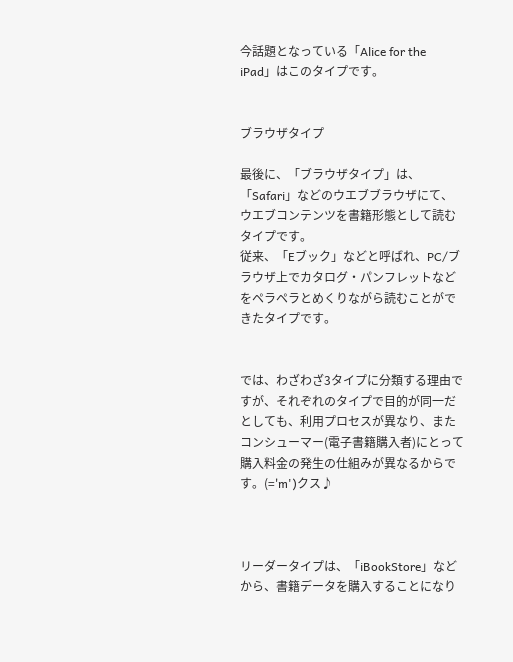今話題となっている「Alice for the iPad」はこのタイプです。


ブラウザタイプ

最後に、「ブラウザタイプ」は、「Safari」などのウエブブラウザにて、ウエブコンテンツを書籍形態として読むタイプです。
従来、「Eブック」などと呼ばれ、PC/ブラウザ上でカタログ・パンフレットなどをペラペラとめくりながら読むことができたタイプです。


では、わざわざ3タイプに分類する理由ですが、それぞれのタイプで目的が同一だとしても、利用プロセスが異なり、またコンシューマー(電子書籍購入者)にとって購入料金の発生の仕組みが異なるからです。(='m')クス♪



リーダータイプは、「iBookStore」などから、書籍データを購入することになり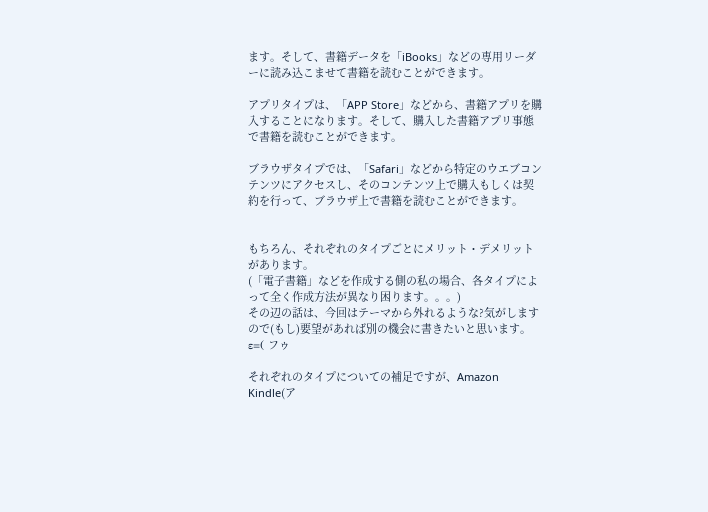ます。そして、書籍データを「iBooks」などの専用リーダーに読み込こませて書籍を読むことができます。

アプリタイプは、「APP Store」などから、書籍アプリを購入することになります。そして、購入した書籍アプリ事態で書籍を読むことができます。

ブラウザタイプでは、「Safari」などから特定のウエブコンテンツにアクセスし、そのコンテンツ上で購入もしくは契約を行って、ブラウザ上で書籍を読むことができます。


もちろん、それぞれのタイプごとにメリット・デメリットがあります。
(「電子書籍」などを作成する側の私の場合、各タイプによって全く作成方法が異なり困ります。。。)
その辺の話は、今回はテーマから外れるような?気がしますので(もし)要望があれば別の機会に書きたいと思います。ε=( フゥ

それぞれのタイプについての補足ですが、Amazon Kindle(ア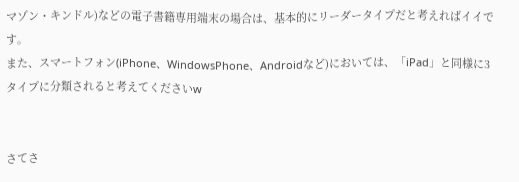マゾン・キンドル)などの電子書籍専用端末の場合は、基本的にリーダータイプだと考えればイイです。
また、スマートフォン(iPhone、WindowsPhone、Androidなど)においては、「iPad」と同様に3タイプに分類されると考えてくださいw


さてさ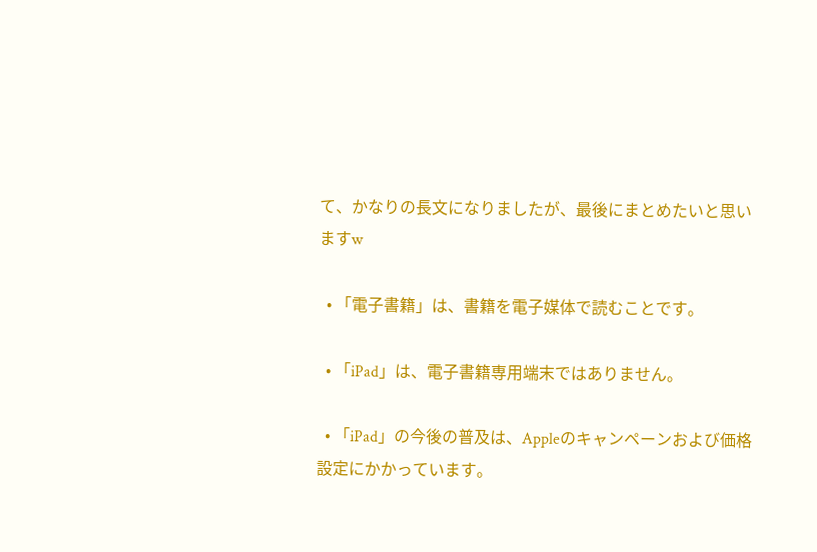て、かなりの長文になりましたが、最後にまとめたいと思いますw

  • 「電子書籍」は、書籍を電子媒体で読むことです。

  • 「iPad」は、電子書籍専用端末ではありません。

  • 「iPad」の今後の普及は、Appleのキャンペーンおよび価格設定にかかっています。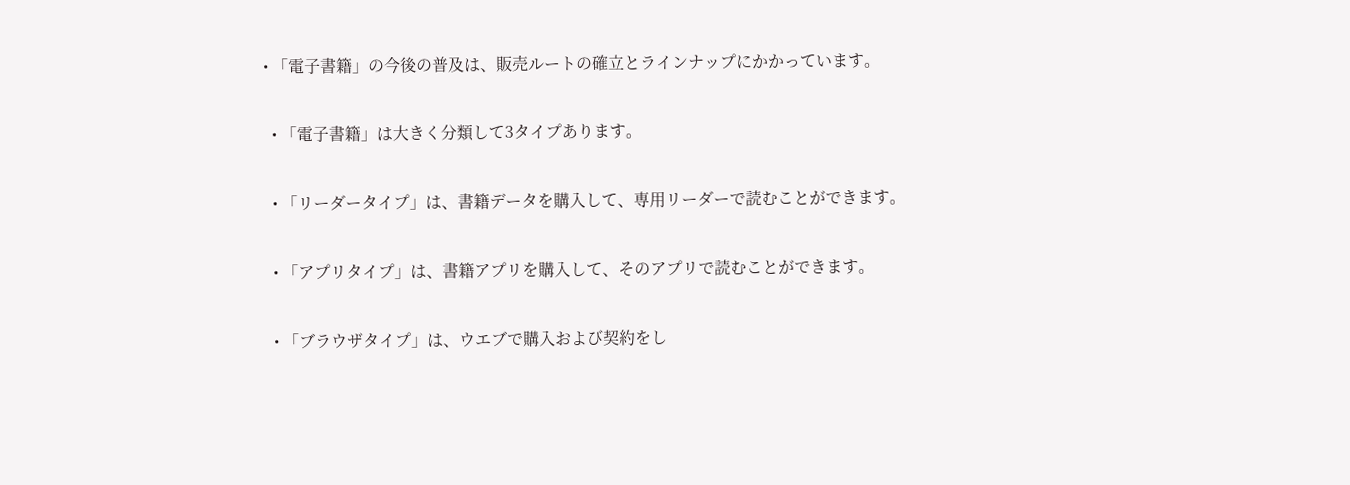• 「電子書籍」の今後の普及は、販売ルートの確立とラインナップにかかっています。

  • 「電子書籍」は大きく分類して3タイプあります。

  • 「リーダータイプ」は、書籍データを購入して、専用リーダーで読むことができます。

  • 「アプリタイプ」は、書籍アプリを購入して、そのアプリで読むことができます。

  • 「ブラウザタイプ」は、ウエブで購入および契約をし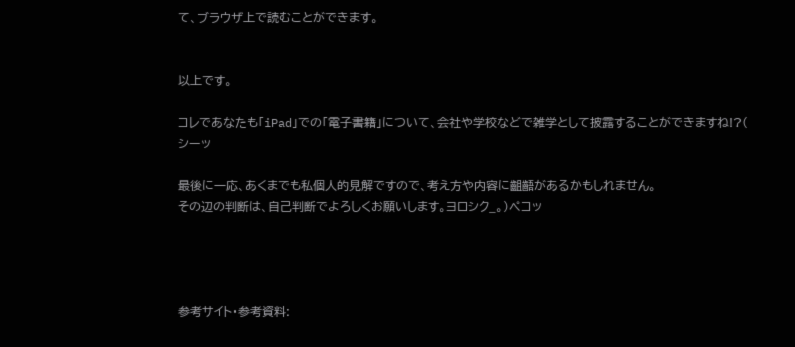て、ブラウザ上で読むことができます。


以上です。

コレであなたも「iPad」での「電子書籍」について、会社や学校などで雑学として披露することができますね!?( シーッ

最後に一応、あくまでも私個人的見解ですので、考え方や内容に齟齬があるかもしれません。
その辺の判断は、自己判断でよろしくお願いします。ヨロシク_。)ペコッ




参考サイト・参考資料: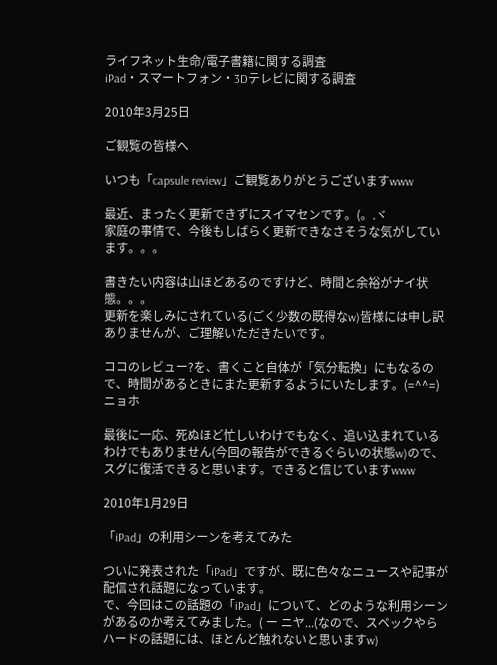ライフネット生命/電子書籍に関する調査
iPad・スマートフォン・3Dテレビに関する調査

2010年3月25日

ご観覧の皆様へ

いつも「capsule review」ご観覧ありがとうございますwww

最近、まったく更新できずにスイマセンです。(。.ヾ
家庭の事情で、今後もしばらく更新できなさそうな気がしています。。。

書きたい内容は山ほどあるのですけど、時間と余裕がナイ状態。。。
更新を楽しみにされている(ごく少数の既得なw)皆様には申し訳ありませんが、ご理解いただきたいです。

ココのレビュー?を、書くこと自体が「気分転換」にもなるので、時間があるときにまた更新するようにいたします。(=^^=)ニョホ

最後に一応、死ぬほど忙しいわけでもなく、追い込まれているわけでもありません(今回の報告ができるぐらいの状態w)ので、スグに復活できると思います。できると信じていますwww

2010年1月29日

「iPad」の利用シーンを考えてみた

ついに発表された「iPad」ですが、既に色々なニュースや記事が配信され話題になっています。
で、今回はこの話題の「iPad」について、どのような利用シーンがあるのか考えてみました。( ー ニヤ...(なので、スペックやらハードの話題には、ほとんど触れないと思いますw)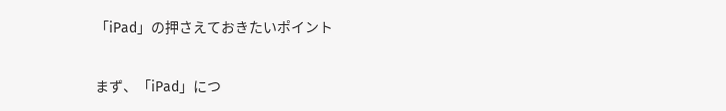「iPad」の押さえておきたいポイント


まず、「iPad」につ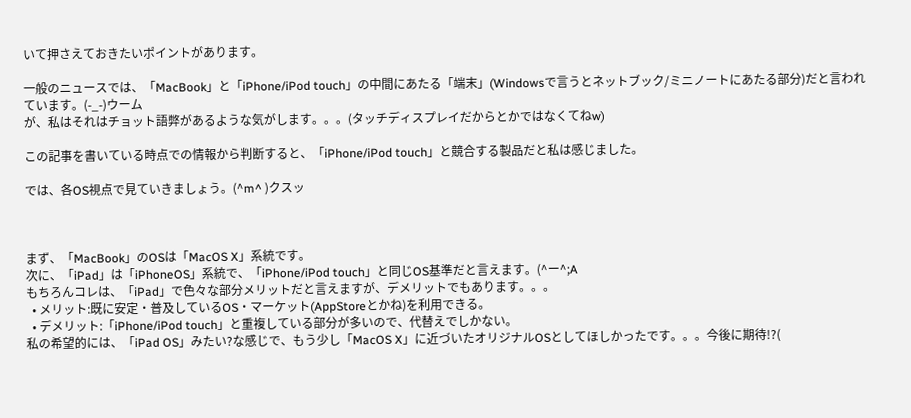いて押さえておきたいポイントがあります。

一般のニュースでは、「MacBook」と「iPhone/iPod touch」の中間にあたる「端末」(Windowsで言うとネットブック/ミニノートにあたる部分)だと言われています。(-_-)ウーム
が、私はそれはチョット語弊があるような気がします。。。(タッチディスプレイだからとかではなくてねw)

この記事を書いている時点での情報から判断すると、「iPhone/iPod touch」と競合する製品だと私は感じました。

では、各OS視点で見ていきましょう。(^m^ )クスッ



まず、「MacBook」のOSは「MacOS X」系統です。
次に、「iPad」は「iPhoneOS」系統で、「iPhone/iPod touch」と同じOS基準だと言えます。(^ー^;A
もちろんコレは、「iPad」で色々な部分メリットだと言えますが、デメリットでもあります。。。
  • メリット:既に安定・普及しているOS・マーケット(AppStoreとかね)を利用できる。
  • デメリット:「iPhone/iPod touch」と重複している部分が多いので、代替えでしかない。
私の希望的には、「iPad OS」みたい?な感じで、もう少し「MacOS X」に近づいたオリジナルOSとしてほしかったです。。。今後に期待!?(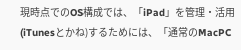現時点でのOS構成では、「iPad」を管理・活用(iTunesとかね)するためには、「通常のMacPC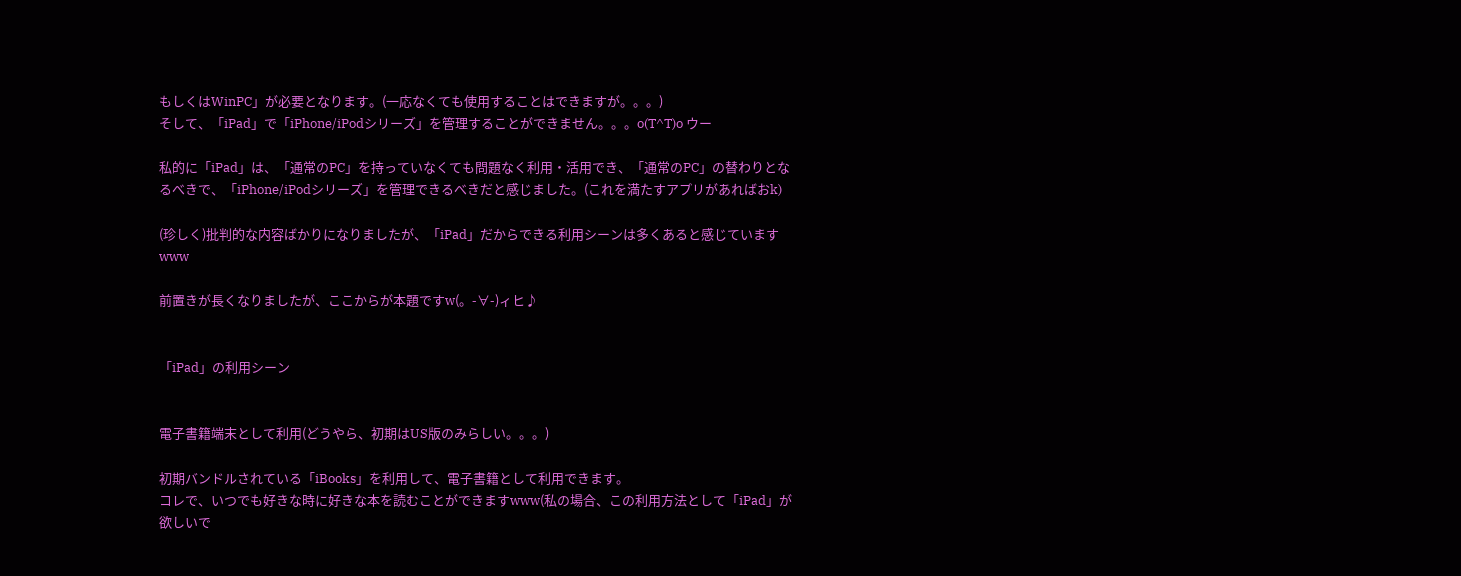もしくはWinPC」が必要となります。(一応なくても使用することはできますが。。。)
そして、「iPad」で「iPhone/iPodシリーズ」を管理することができません。。。o(T^T)o ウー

私的に「iPad」は、「通常のPC」を持っていなくても問題なく利用・活用でき、「通常のPC」の替わりとなるべきで、「iPhone/iPodシリーズ」を管理できるべきだと感じました。(これを満たすアプリがあればおk)

(珍しく)批判的な内容ばかりになりましたが、「iPad」だからできる利用シーンは多くあると感じていますwww

前置きが長くなりましたが、ここからが本題ですw(。-∀-)ィヒ♪


「iPad」の利用シーン


電子書籍端末として利用(どうやら、初期はUS版のみらしい。。。)

初期バンドルされている「iBooks」を利用して、電子書籍として利用できます。
コレで、いつでも好きな時に好きな本を読むことができますwww(私の場合、この利用方法として「iPad」が欲しいで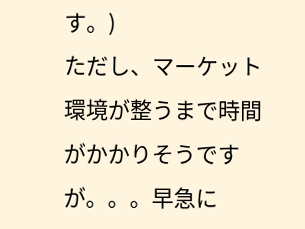す。)
ただし、マーケット環境が整うまで時間がかかりそうですが。。。早急に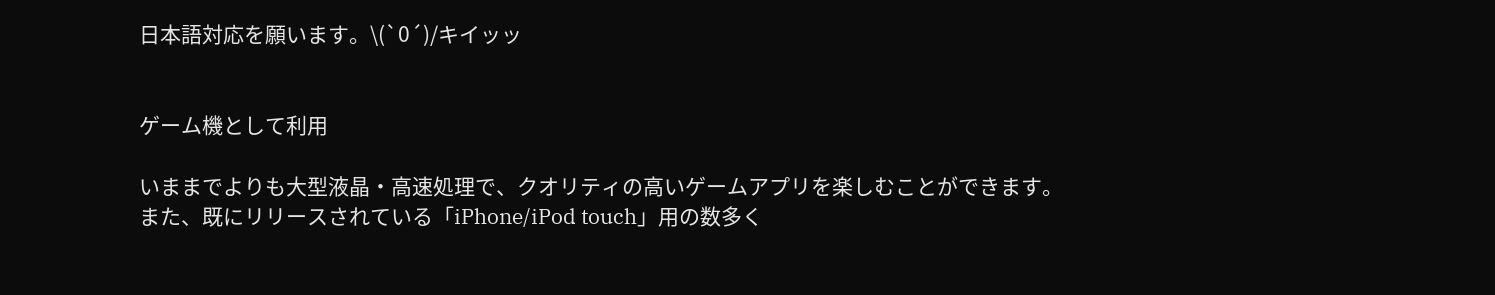日本語対応を願います。\(`0´)/キイッッ


ゲーム機として利用

いままでよりも大型液晶・高速処理で、クオリティの高いゲームアプリを楽しむことができます。
また、既にリリースされている「iPhone/iPod touch」用の数多く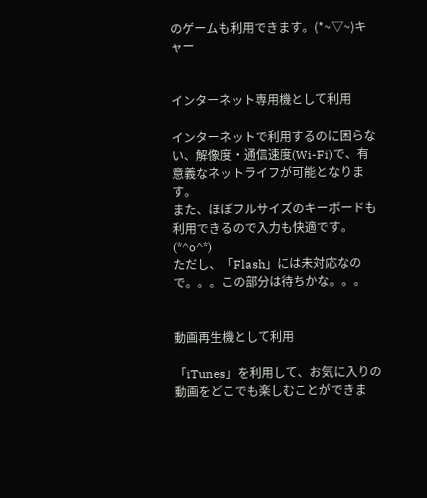のゲームも利用できます。(*~▽~)キャー


インターネット専用機として利用

インターネットで利用するのに困らない、解像度・通信速度(Wi-Fi)で、有意義なネットライフが可能となります。
また、ほぼフルサイズのキーボードも利用できるので入力も快適です。(*^o^*)
ただし、「Flash」には未対応なので。。。この部分は待ちかな。。。


動画再生機として利用

「iTunes」を利用して、お気に入りの動画をどこでも楽しむことができま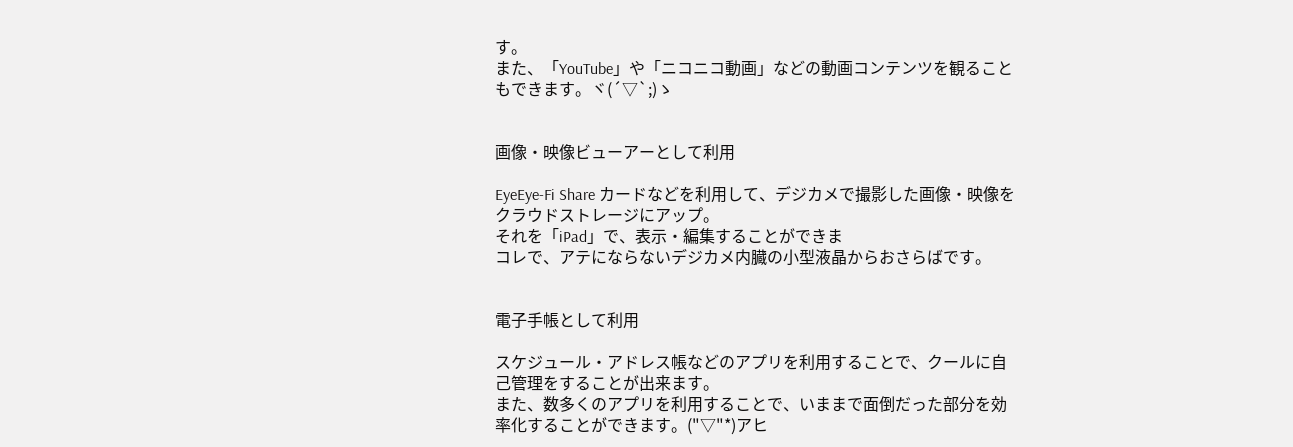す。
また、「YouTube」や「ニコニコ動画」などの動画コンテンツを観ることもできます。ヾ(´▽`;)ゝ


画像・映像ビューアーとして利用

EyeEye-Fi Share カードなどを利用して、デジカメで撮影した画像・映像をクラウドストレージにアップ。
それを「iPad」で、表示・編集することができま
コレで、アテにならないデジカメ内臓の小型液晶からおさらばです。


電子手帳として利用

スケジュール・アドレス帳などのアプリを利用することで、クールに自己管理をすることが出来ます。
また、数多くのアプリを利用することで、いままで面倒だった部分を効率化することができます。("▽"*)アヒ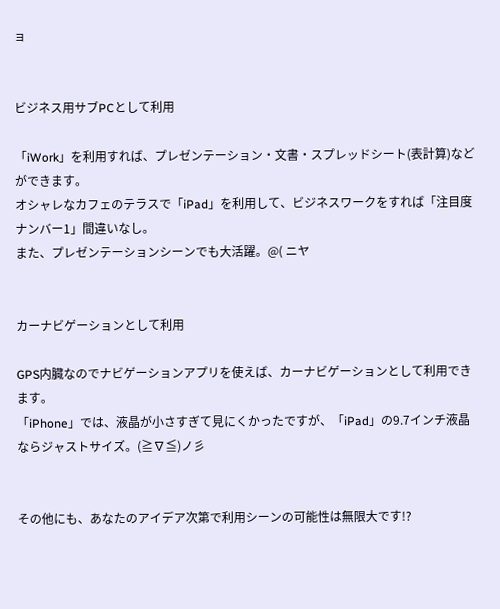ョ


ビジネス用サブPCとして利用

「iWork」を利用すれば、プレゼンテーション・文書・スプレッドシート(表計算)などができます。
オシャレなカフェのテラスで「iPad」を利用して、ビジネスワークをすれば「注目度ナンバー1」間違いなし。
また、プレゼンテーションシーンでも大活躍。@( ニヤ


カーナビゲーションとして利用

GPS内臓なのでナビゲーションアプリを使えば、カーナビゲーションとして利用できます。
「iPhone」では、液晶が小さすぎて見にくかったですが、「iPad」の9.7インチ液晶ならジャストサイズ。(≧∇≦)ノ彡


その他にも、あなたのアイデア次第で利用シーンの可能性は無限大です!?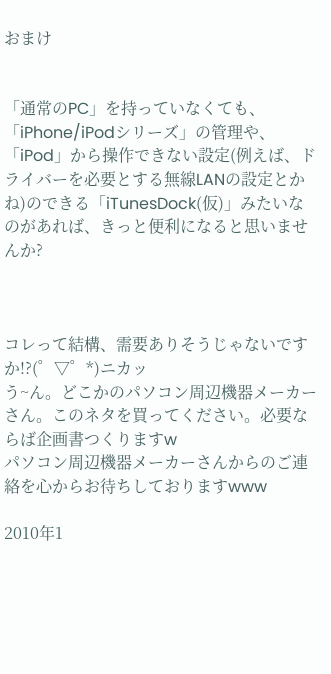おまけ


「通常のPC」を持っていなくても、「iPhone/iPodシリーズ」の管理や、「iPod」から操作できない設定(例えば、ドライバーを必要とする無線LANの設定とかね)のできる「iTunesDock(仮)」みたいなのがあれば、きっと便利になると思いませんか?



コレって結構、需要ありそうじゃないですか!?(゜▽゜*)ニカッ
う~ん。どこかのパソコン周辺機器メーカーさん。このネタを買ってください。必要ならば企画書つくりますw
パソコン周辺機器メーカーさんからのご連絡を心からお待ちしておりますwww

2010年1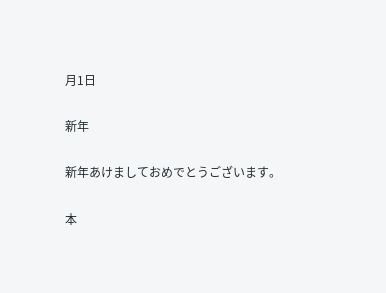月1日

新年

新年あけましておめでとうございます。

本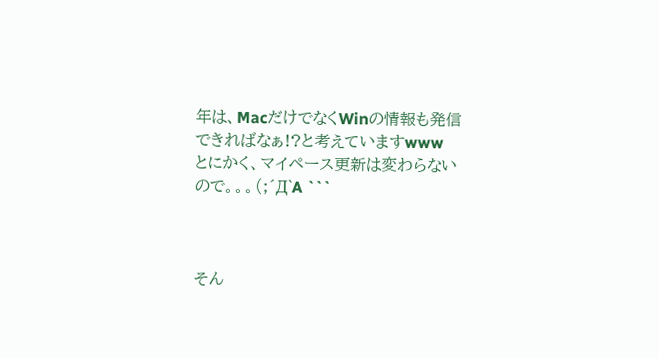年は、MacだけでなくWinの情報も発信できればなぁ!?と考えていますwww
とにかく、マイペース更新は変わらないので。。。(;´Д`A ```



そん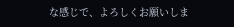な感じで、よろしくお願いしま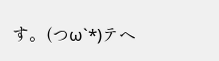す。(つω`*)テヘ